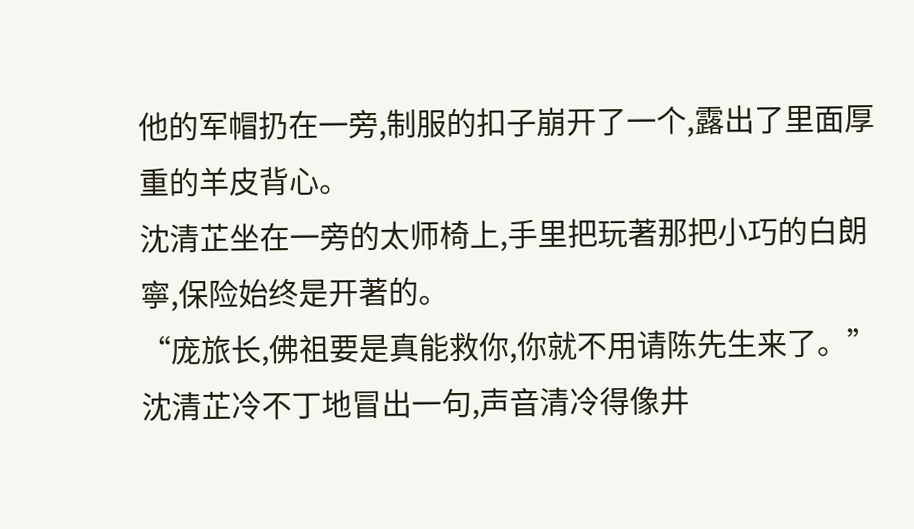他的军帽扔在一旁,制服的扣子崩开了一个,露出了里面厚重的羊皮背心。
沈清芷坐在一旁的太师椅上,手里把玩著那把小巧的白朗寧,保险始终是开著的。
“庞旅长,佛祖要是真能救你,你就不用请陈先生来了。”
沈清芷冷不丁地冒出一句,声音清冷得像井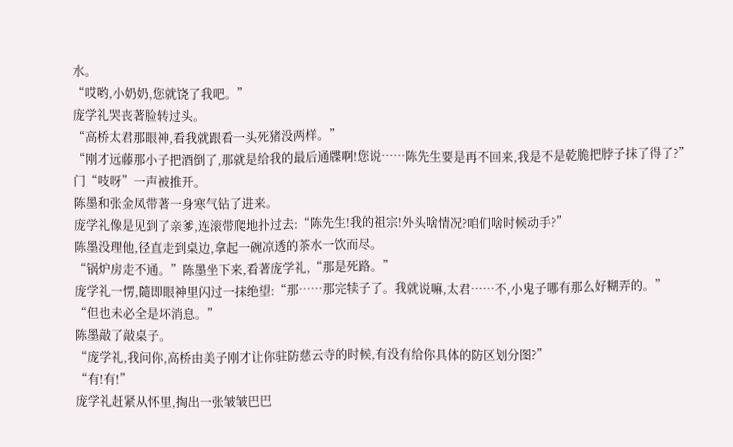水。
“哎哟,小奶奶,您就饶了我吧。”
庞学礼哭丧著脸转过头。
“高桥太君那眼神,看我就跟看一头死猪没两样。”
“刚才远藤那小子把酒倒了,那就是给我的最后通牒啊!您说……陈先生要是再不回来,我是不是乾脆把脖子抹了得了?”
门“吱呀”一声被推开。
陈墨和张金凤带著一身寒气钻了进来。
庞学礼像是见到了亲爹,连滚带爬地扑过去:“陈先生!我的祖宗!外头啥情况?咱们啥时候动手?”
陈墨没理他,径直走到桌边,拿起一碗凉透的茶水一饮而尽。
“锅炉房走不通。”陈墨坐下来,看著庞学礼,“那是死路。”
庞学礼一愣,隨即眼神里闪过一抹绝望:“那……那完犊子了。我就说嘛,太君……不,小鬼子哪有那么好糊弄的。”
“但也未必全是坏消息。”
陈墨敲了敲桌子。
“庞学礼,我问你,高桥由美子刚才让你驻防慈云寺的时候,有没有给你具体的防区划分图?”
“有!有!”
庞学礼赶紧从怀里,掏出一张皱皱巴巴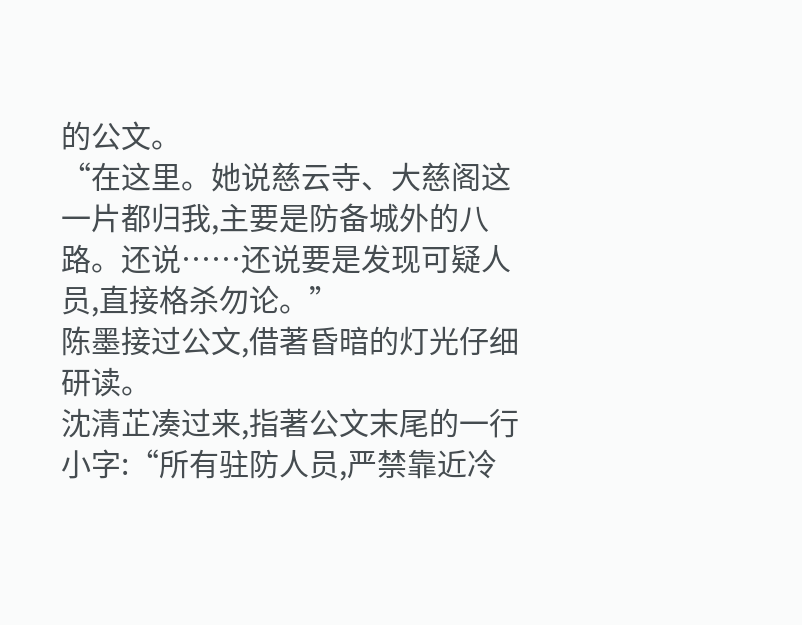的公文。
“在这里。她说慈云寺、大慈阁这一片都归我,主要是防备城外的八路。还说……还说要是发现可疑人员,直接格杀勿论。”
陈墨接过公文,借著昏暗的灯光仔细研读。
沈清芷凑过来,指著公文末尾的一行小字:“所有驻防人员,严禁靠近冷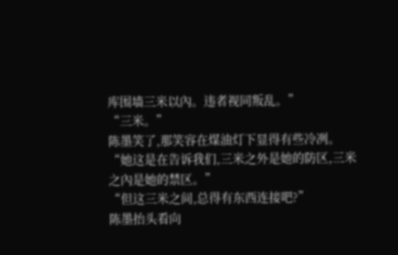库围墙三米以內。违者视同叛乱。”
“三米。”
陈墨笑了,那笑容在煤油灯下显得有些冷冽。
“她这是在告诉我们,三米之外是她的防区,三米之內是她的禁区。”
“但这三米之间,总得有东西连接吧?”
陈墨抬头看向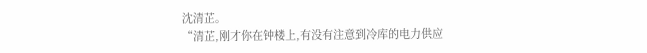沈清芷。
“清芷,刚才你在钟楼上,有没有注意到冷库的电力供应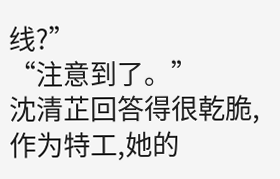线?”
“注意到了。”
沈清芷回答得很乾脆,作为特工,她的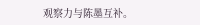观察力与陈墨互补。